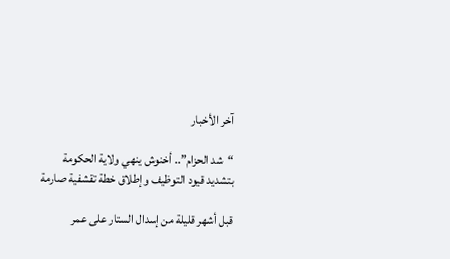آخر الأخبار

“شد الحزام”.. أخنوش ينهي ولاية الحكومة بتشديد قيود التوظيف وإطلاق خطة تقشفية صارمة

قبل أشهر قليلة من إسدال الستار على عمر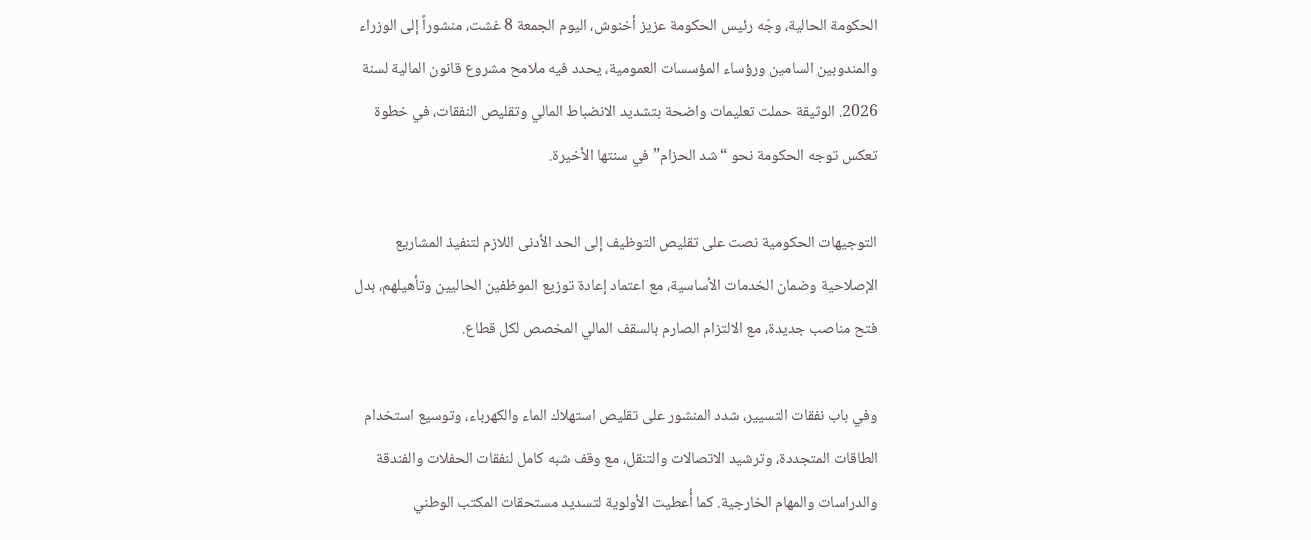الحكومة الحالية، وجّه رئيس الحكومة عزيز أخنوش، اليوم الجمعة 8 غشت، منشوراً إلى الوزراء والمندوبين السامين ورؤساء المؤسسات العمومية، يحدد فيه ملامح مشروع قانون المالية لسنة 2026. الوثيقة حملت تعليمات واضحة بتشديد الانضباط المالي وتقليص النفقات، في خطوة تعكس توجه الحكومة نحو “شد الحزام” في سنتها الأخيرة.

التوجيهات الحكومية نصت على تقليص التوظيف إلى الحد الأدنى اللازم لتنفيذ المشاريع الإصلاحية وضمان الخدمات الأساسية، مع اعتماد إعادة توزيع الموظفين الحاليين وتأهيلهم، بدل فتح مناصب جديدة، مع الالتزام الصارم بالسقف المالي المخصص لكل قطاع.

وفي باب نفقات التسيير، شدد المنشور على تقليص استهلاك الماء والكهرباء، وتوسيع استخدام الطاقات المتجددة، وترشيد الاتصالات والتنقل، مع وقف شبه كامل لنفقات الحفلات والفندقة والدراسات والمهام الخارجية. كما أُعطيت الأولوية لتسديد مستحقات المكتب الوطني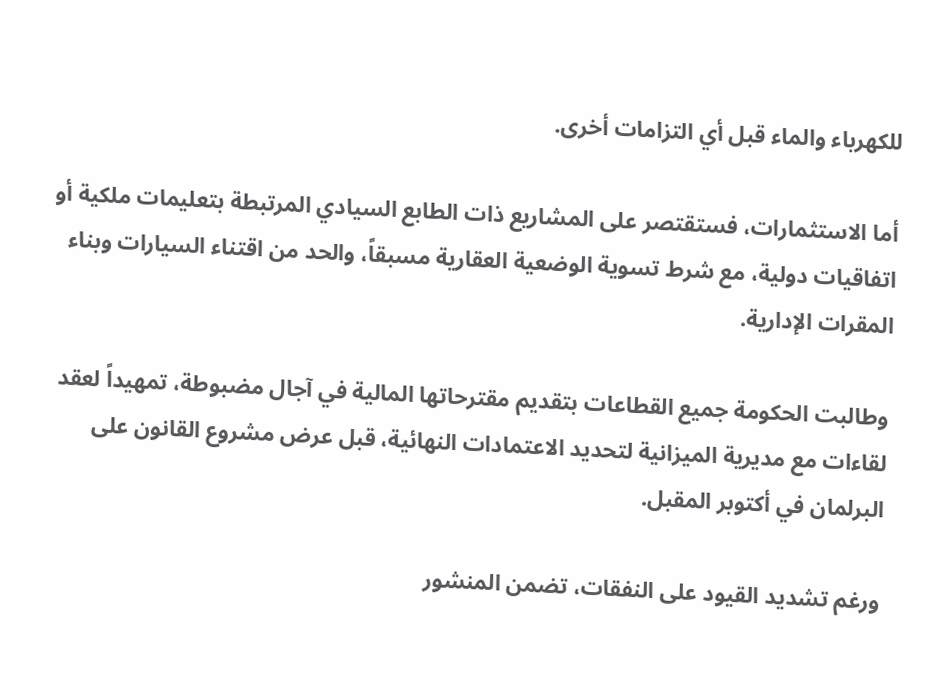للكهرباء والماء قبل أي التزامات أخرى.

أما الاستثمارات، فستقتصر على المشاريع ذات الطابع السيادي المرتبطة بتعليمات ملكية أو اتفاقيات دولية، مع شرط تسوية الوضعية العقارية مسبقاً، والحد من اقتناء السيارات وبناء المقرات الإدارية.

وطالبت الحكومة جميع القطاعات بتقديم مقترحاتها المالية في آجال مضبوطة، تمهيداً لعقد لقاءات مع مديرية الميزانية لتحديد الاعتمادات النهائية، قبل عرض مشروع القانون على البرلمان في أكتوبر المقبل.

ورغم تشديد القيود على النفقات، تضمن المنشور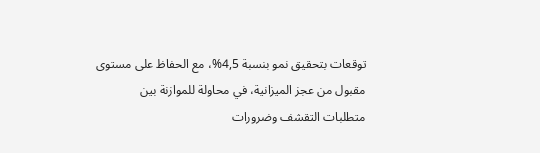توقعات بتحقيق نمو بنسبة 4,5%، مع الحفاظ على مستوى مقبول من عجز الميزانية، في محاولة للموازنة بين متطلبات التقشف وضرورات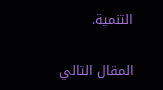التنمية.

المقال التالي